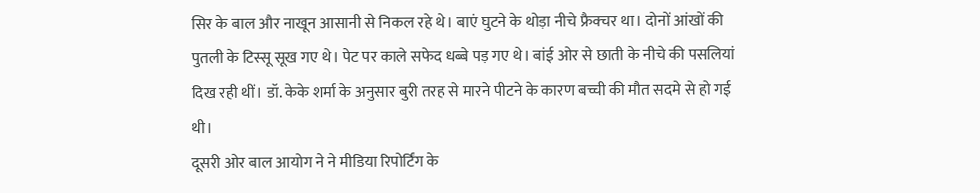सिर के बाल और नाखून आसानी से निकल रहे थे। बाएं घुटने के थोड़ा नीचे फ्रैक्चर था। दोनों आंखों की पुतली के टिस्सू सूख गए थे। पेट पर काले सफेद धब्बे पड़ गए थे। बांई ओर से छाती के नीचे की पसलियां दिख रही थीं। डॉ. केके शर्मा के अनुसार बुरी तरह से मारने पीटने के कारण बच्ची की मौत सदमे से हो गई थी।
दूसरी ओर बाल आयोग ने ने मीडिया रिपोर्टिंग के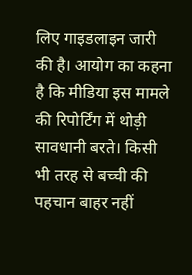लिए गाइडलाइन जारी की है। आयोग का कहना है कि मीडिया इस मामले की रिपोर्टिंग में थोड़ी सावधानी बरते। किसी भी तरह से बच्ची की पहचान बाहर नहीं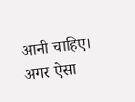आनी चाहिए। अगर ऐसा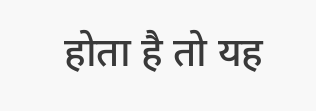होता है तो यह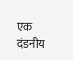एक दंडनीय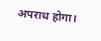अपराध होगा।